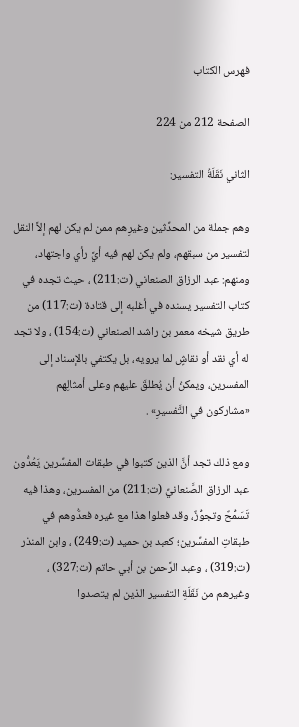فهرس الكتاب

الصفحة 212 من 224

الثاني نَقَلَةُ التفسير:

وهم جملة من المحدِّثين وغيرِهم ممن لم يكن لهم إلاَّ النقل لتفسير من سبقهم، ولم يكن لهم فيه أيَّ رأي واجتهاد، ومنهم: عبد الرزاق الصنعاني (ت:211) ، حيث تجده في كتاب التفسير يسنده في أغلبه إلى قتادة (ت:117) من طريق شيخه معمر بن راشد الصنعاني (ت:154) ، ولا تجد له أي نقد أو نقاشٍ لما يرويه، بل يكتفي بالإسناد إلى المفسرين، ويمكنُ أن يُطلقَ عليهم وعلى أمثالِهم «مشاركون في التَّفسيرِ» .

ومع ذلك تجد أنَّ الذين كتبوا في طبقات المفسِّرين يَعُدُّون عبد الرزاق الصَّنعانيِّ (ت:211) من المفسرين، وهذا فيه تَسَمُّحٌ وتجوُّزٌ، وقد فعلوا هذا مع غيره فعدُّوهم في طبقاتِ المفسِّرين؛ كعبد بن حميد (ت:249) ، وابن المنذر (ت:319) ، وعبد الرَّحمن بن أبي حاتم (ت:327) ، وغيرهم من نَقَلَةِ التفسير الذين لم يتصدوا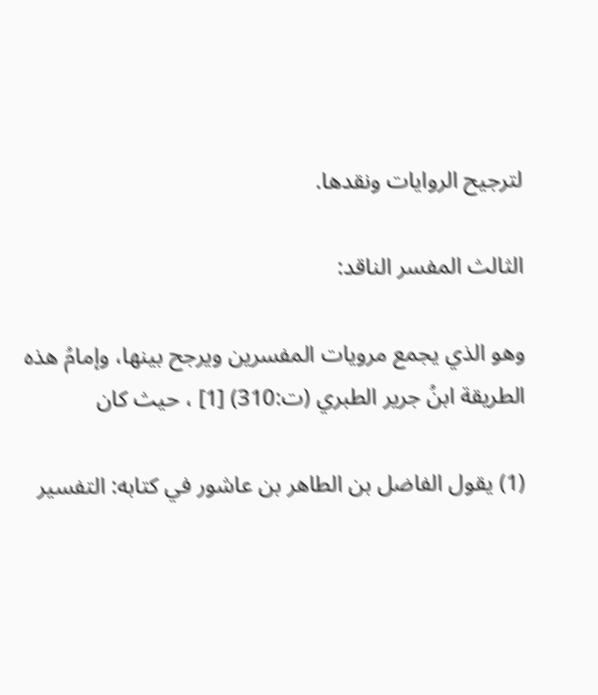لترجيح الروايات ونقدها.

الثالث المفسر الناقد:

وهو الذي يجمع مرويات المفسرين ويرجح بينها، وإمامُ هذه الطريقة ابنُ جرير الطبري (ت:310) [1] ، حيث كان

(1) يقول الفاضل بن الطاهر بن عاشور في كتابه: التفسير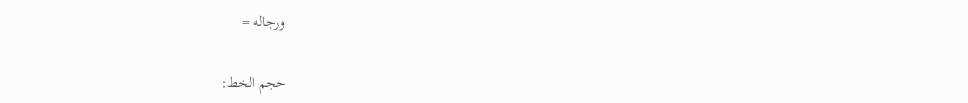ورجاله =

حجم الخط: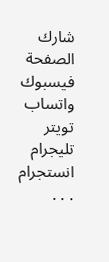شارك الصفحة
فيسبوك واتساب تويتر تليجرام انستجرام
. . .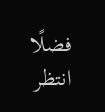فضلًا انتظر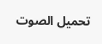تحميل الصوت